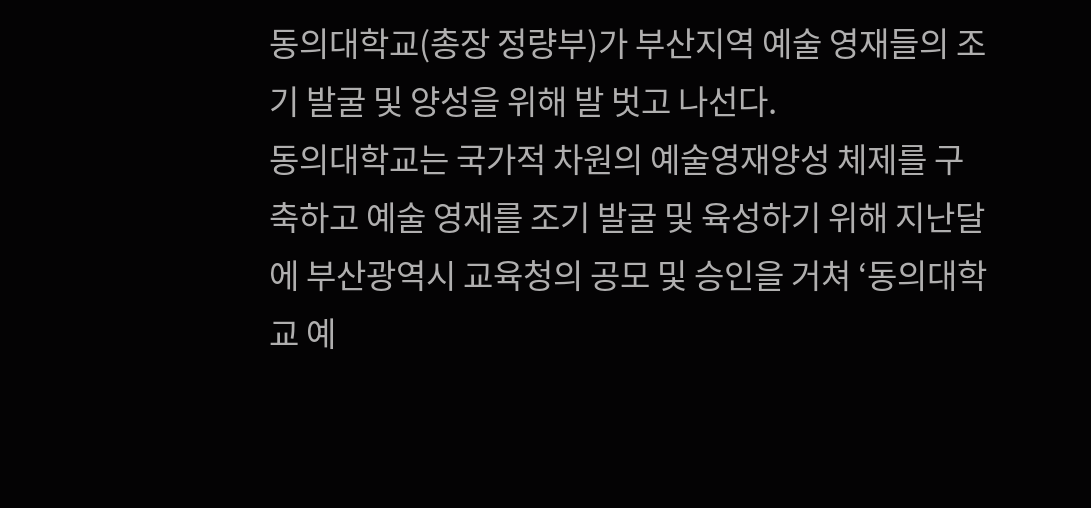동의대학교(총장 정량부)가 부산지역 예술 영재들의 조기 발굴 및 양성을 위해 발 벗고 나선다.
동의대학교는 국가적 차원의 예술영재양성 체제를 구축하고 예술 영재를 조기 발굴 및 육성하기 위해 지난달에 부산광역시 교육청의 공모 및 승인을 거쳐 ‘동의대학교 예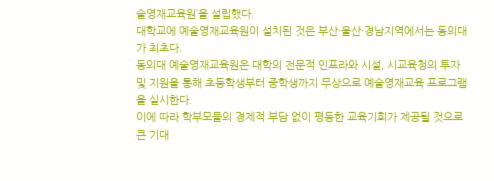술영재교육원’을 설립했다.
대학교에 예술영재교육원이 설치된 것은 부산·울산·경남지역에서는 동의대가 최초다.
동의대 예술영재교육원은 대학의 전문적 인프라와 시설, 시교육청의 투자 및 지원을 통해 초등학생부터 중학생까지 무상으로 예술영재교육 프로그램을 실시한다.
이에 따라 학부모들의 경제적 부담 없이 평등한 교육기회가 제공될 것으로 큰 기대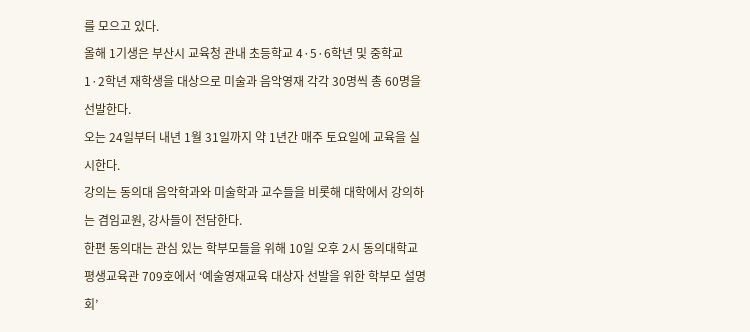를 모으고 있다.
올해 1기생은 부산시 교육청 관내 초등학교 4·5·6학년 및 중학교 1·2학년 재학생을 대상으로 미술과 음악영재 각각 30명씩 총 60명을 선발한다.
오는 24일부터 내년 1월 31일까지 약 1년간 매주 토요일에 교육을 실시한다.
강의는 동의대 음악학과와 미술학과 교수들을 비롯해 대학에서 강의하는 겸임교원, 강사들이 전담한다.
한편 동의대는 관심 있는 학부모들을 위해 10일 오후 2시 동의대학교 평생교육관 709호에서 ‘예술영재교육 대상자 선발을 위한 학부모 설명회’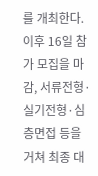를 개최한다.
이후 16일 참가 모집을 마감, 서류전형·실기전형·심층면접 등을 거쳐 최종 대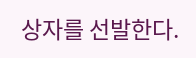상자를 선발한다.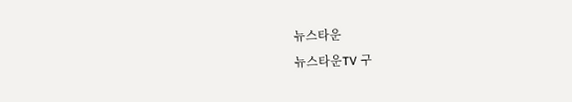뉴스타운
뉴스타운TV 구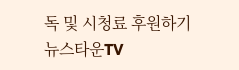독 및 시청료 후원하기
뉴스타운TV